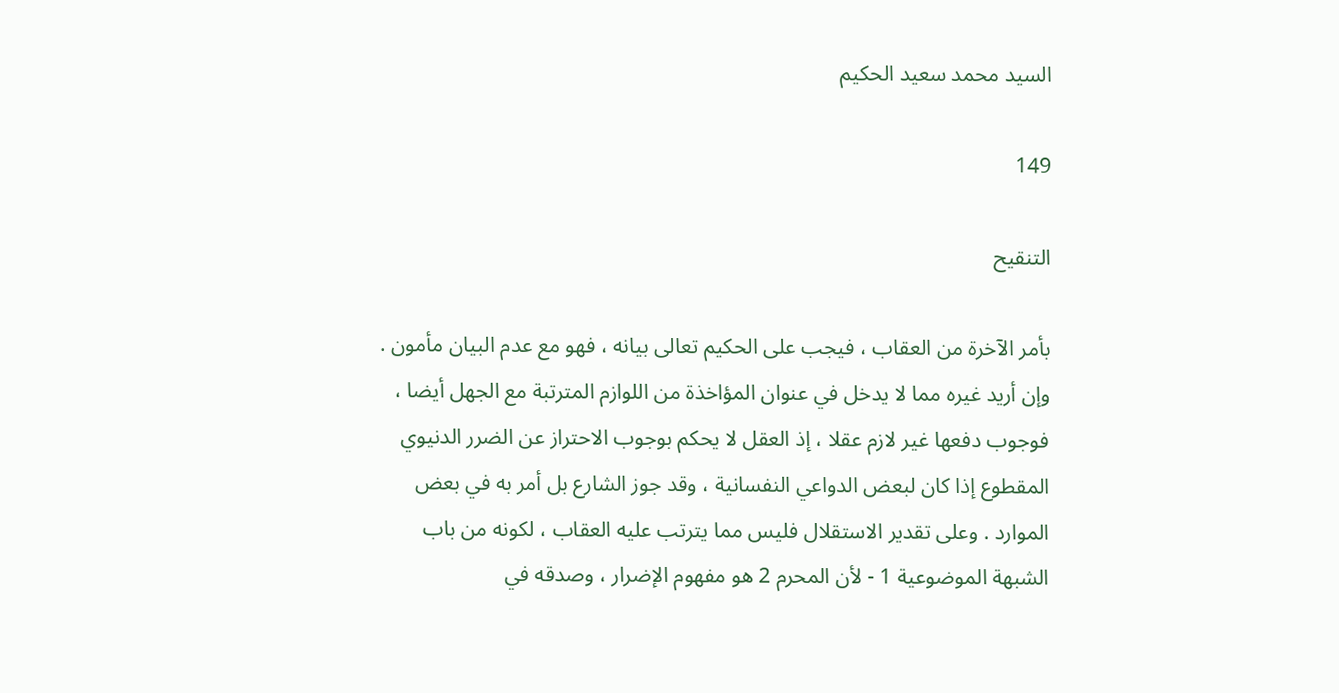السيد محمد سعيد الحكيم

149

التنقيح

بأمر الآخرة من العقاب ، فيجب على الحكيم تعالى بيانه ، فهو مع عدم البيان مأمون . وإن أريد غيره مما لا يدخل في عنوان المؤاخذة من اللوازم المترتبة مع الجهل أيضا ، فوجوب دفعها غير لازم عقلا ، إذ العقل لا يحكم بوجوب الاحتراز عن الضرر الدنيوي المقطوع إذا كان لبعض الدواعي النفسانية ، وقد جوز الشارع بل أمر به في بعض الموارد . وعلى تقدير الاستقلال فليس مما يترتب عليه العقاب ، لكونه من باب الشبهة الموضوعية 1 - لأن المحرم 2 هو مفهوم الإضرار ، وصدقه في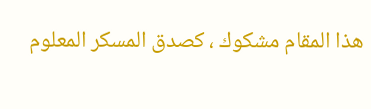هذا المقام مشكوك ، كصدق المسكر المعلوم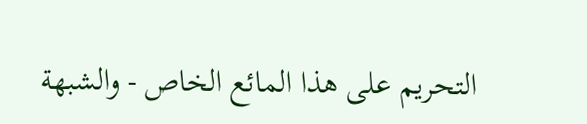التحريم على هذا المائع الخاص - والشبهة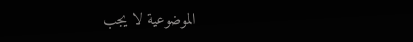الموضوعية لا يجب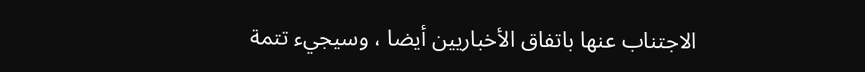الاجتناب عنها باتفاق الأخباريين أيضا ، وسيجيء تتمة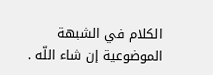الكلام في الشبهة الموضوعية إن شاء اللّه .